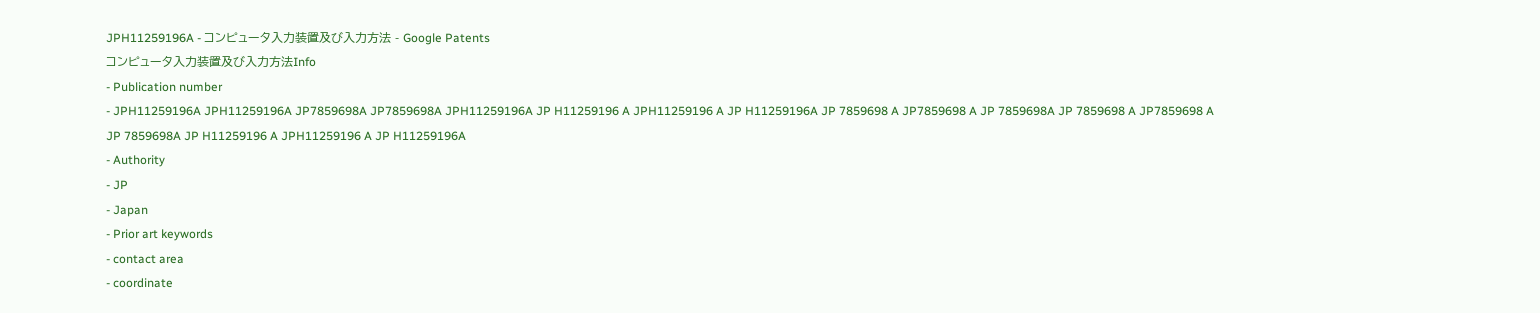JPH11259196A - コンピュータ入力装置及び入力方法 - Google Patents
コンピュータ入力装置及び入力方法Info
- Publication number
- JPH11259196A JPH11259196A JP7859698A JP7859698A JPH11259196A JP H11259196 A JPH11259196 A JP H11259196A JP 7859698 A JP7859698 A JP 7859698A JP 7859698 A JP7859698 A JP 7859698A JP H11259196 A JPH11259196 A JP H11259196A
- Authority
- JP
- Japan
- Prior art keywords
- contact area
- coordinate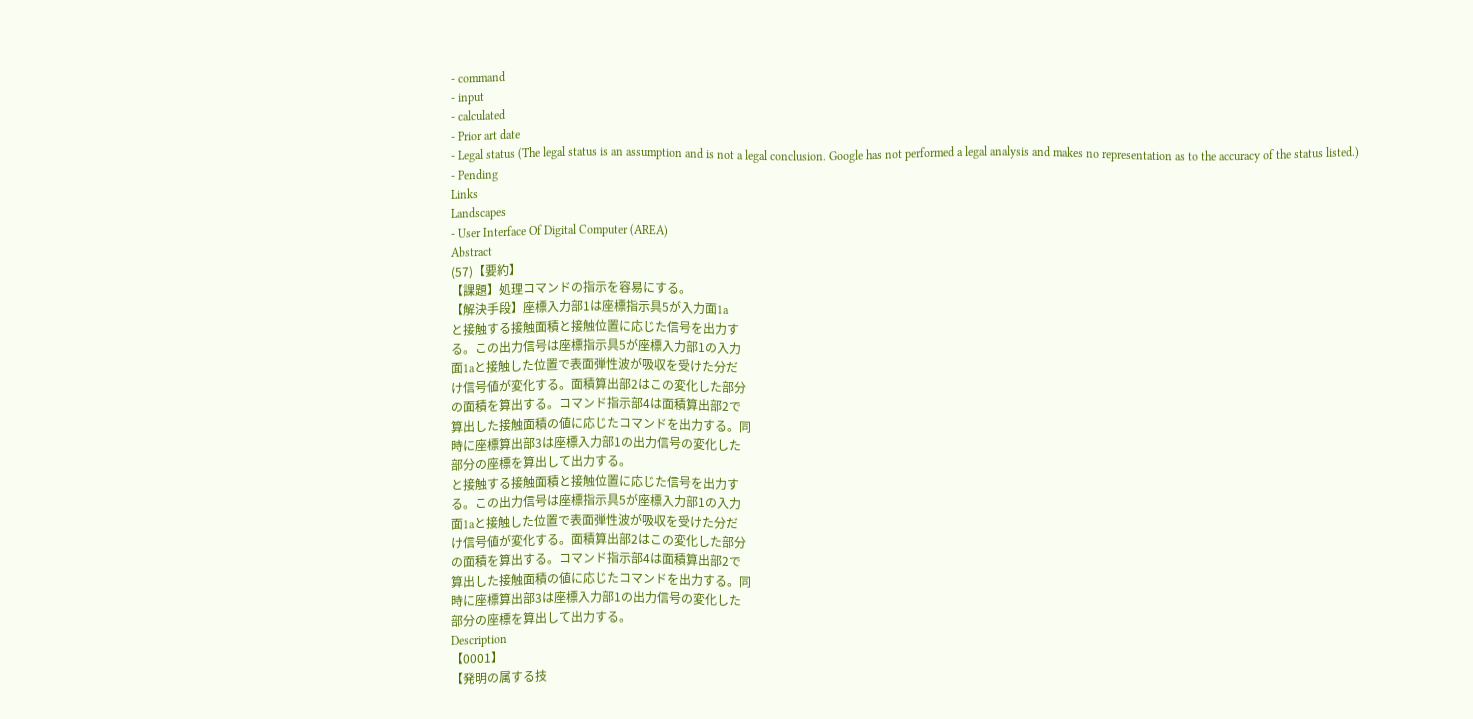- command
- input
- calculated
- Prior art date
- Legal status (The legal status is an assumption and is not a legal conclusion. Google has not performed a legal analysis and makes no representation as to the accuracy of the status listed.)
- Pending
Links
Landscapes
- User Interface Of Digital Computer (AREA)
Abstract
(57)【要約】
【課題】処理コマンドの指示を容易にする。
【解決手段】座標入力部1は座標指示具5が入力面1a
と接触する接触面積と接触位置に応じた信号を出力す
る。この出力信号は座標指示具5が座標入力部1の入力
面1aと接触した位置で表面弾性波が吸収を受けた分だ
け信号値が変化する。面積算出部2はこの変化した部分
の面積を算出する。コマンド指示部4は面積算出部2で
算出した接触面積の値に応じたコマンドを出力する。同
時に座標算出部3は座標入力部1の出力信号の変化した
部分の座標を算出して出力する。
と接触する接触面積と接触位置に応じた信号を出力す
る。この出力信号は座標指示具5が座標入力部1の入力
面1aと接触した位置で表面弾性波が吸収を受けた分だ
け信号値が変化する。面積算出部2はこの変化した部分
の面積を算出する。コマンド指示部4は面積算出部2で
算出した接触面積の値に応じたコマンドを出力する。同
時に座標算出部3は座標入力部1の出力信号の変化した
部分の座標を算出して出力する。
Description
【0001】
【発明の属する技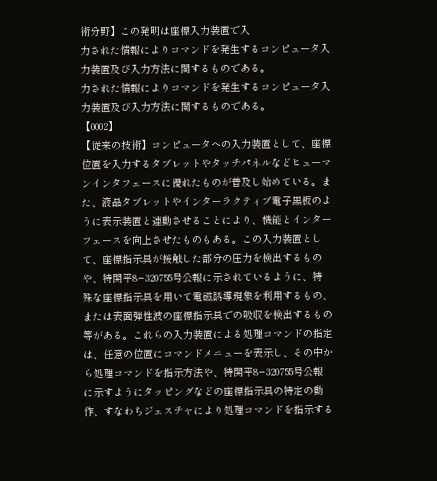術分野】この発明は座標入力装置で入
力された情報によりコマンドを発生するコンピュータ入
力装置及び入力方法に関するものである。
力された情報によりコマンドを発生するコンピュータ入
力装置及び入力方法に関するものである。
【0002】
【従来の技術】コンピュータへの入力装置として、座標
位置を入力するタブレットやタッチパネルなどヒューマ
ンインタフェースに優れたものが普及し始めている。ま
た、液晶タブレットやインターラクティブ電子黒板のよ
うに表示装置と連動させることにより、機能とインター
フェースを向上させたものもある。この入力装置とし
て、座標指示具が接触した部分の圧力を検出するもの
や、特開平8−320755号公報に示されているように、特
殊な座標指示具を用いて電磁誘導現象を利用するもの、
または表面弾性波の座標指示具での吸収を検出するもの
等がある。これらの入力装置による処理コマンドの指定
は、任意の位置にコマンドメニューを表示し、その中か
ら処理コマンドを指示方法や、特開平8−320755号公報
に示すようにタッピングなどの座標指示具の特定の動
作、すなわちジェスチャにより処理コマンドを指示する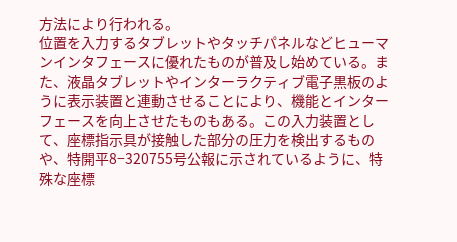方法により行われる。
位置を入力するタブレットやタッチパネルなどヒューマ
ンインタフェースに優れたものが普及し始めている。ま
た、液晶タブレットやインターラクティブ電子黒板のよ
うに表示装置と連動させることにより、機能とインター
フェースを向上させたものもある。この入力装置とし
て、座標指示具が接触した部分の圧力を検出するもの
や、特開平8−320755号公報に示されているように、特
殊な座標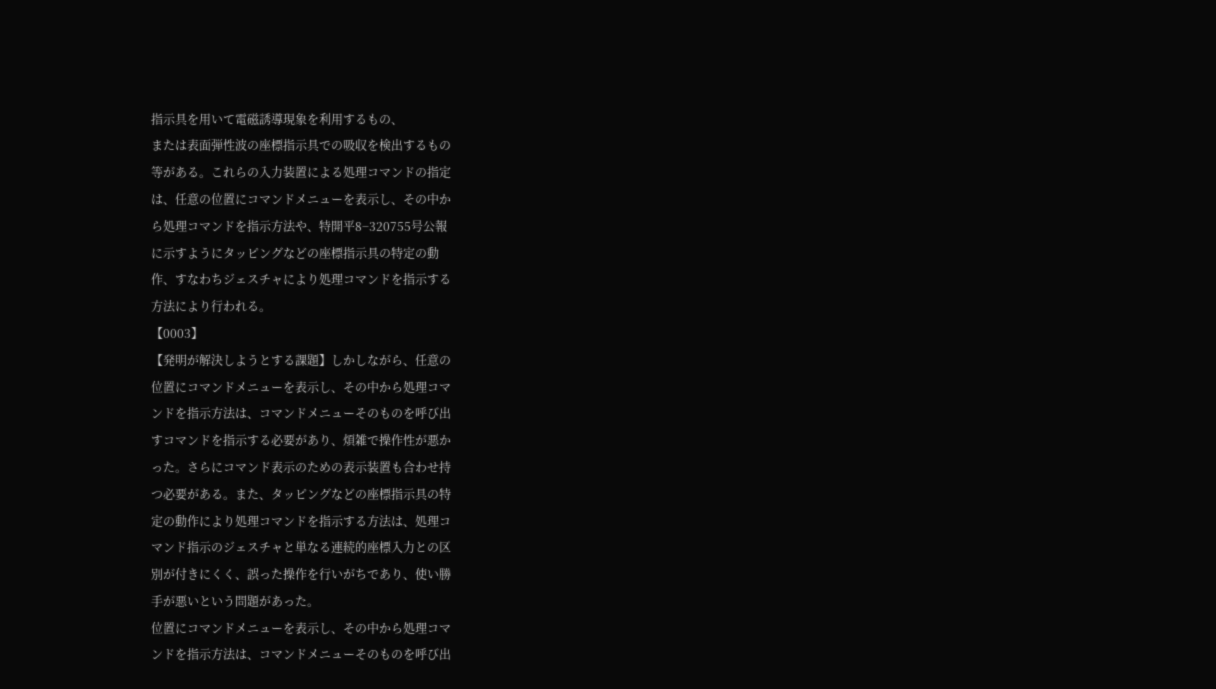指示具を用いて電磁誘導現象を利用するもの、
または表面弾性波の座標指示具での吸収を検出するもの
等がある。これらの入力装置による処理コマンドの指定
は、任意の位置にコマンドメニューを表示し、その中か
ら処理コマンドを指示方法や、特開平8−320755号公報
に示すようにタッピングなどの座標指示具の特定の動
作、すなわちジェスチャにより処理コマンドを指示する
方法により行われる。
【0003】
【発明が解決しようとする課題】しかしながら、任意の
位置にコマンドメニューを表示し、その中から処理コマ
ンドを指示方法は、コマンドメニューそのものを呼び出
すコマンドを指示する必要があり、煩雑で操作性が悪か
った。さらにコマンド表示のための表示装置も合わせ持
つ必要がある。また、タッピングなどの座標指示具の特
定の動作により処理コマンドを指示する方法は、処理コ
マンド指示のジェスチャと単なる連続的座標入力との区
別が付きにくく、誤った操作を行いがちであり、使い勝
手が悪いという問題があった。
位置にコマンドメニューを表示し、その中から処理コマ
ンドを指示方法は、コマンドメニューそのものを呼び出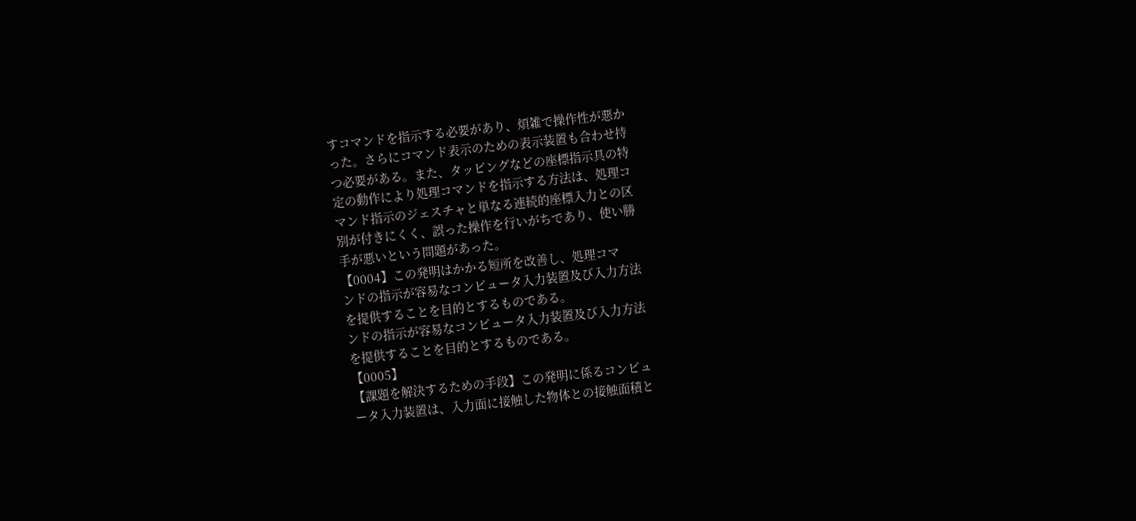すコマンドを指示する必要があり、煩雑で操作性が悪か
った。さらにコマンド表示のための表示装置も合わせ持
つ必要がある。また、タッピングなどの座標指示具の特
定の動作により処理コマンドを指示する方法は、処理コ
マンド指示のジェスチャと単なる連続的座標入力との区
別が付きにくく、誤った操作を行いがちであり、使い勝
手が悪いという問題があった。
【0004】この発明はかかる短所を改善し、処理コマ
ンドの指示が容易なコンピュータ入力装置及び入力方法
を提供することを目的とするものである。
ンドの指示が容易なコンピュータ入力装置及び入力方法
を提供することを目的とするものである。
【0005】
【課題を解決するための手段】この発明に係るコンピュ
ータ入力装置は、入力面に接触した物体との接触面積と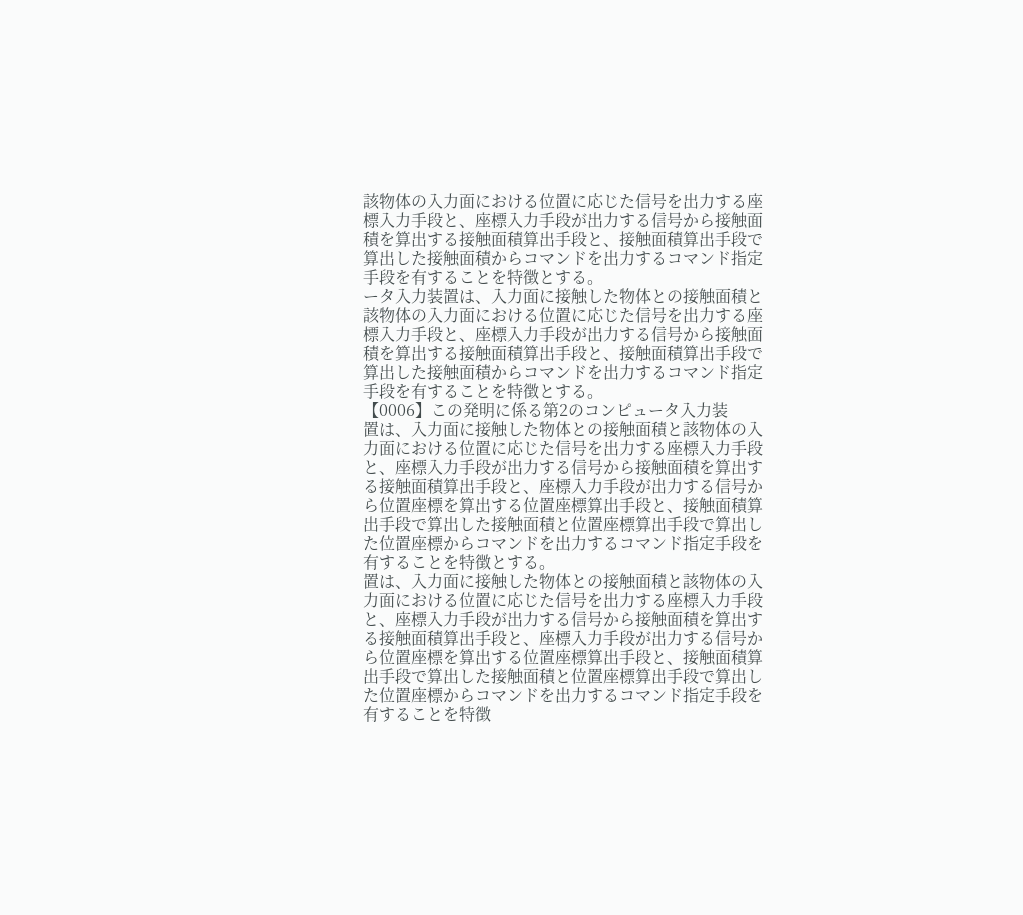該物体の入力面における位置に応じた信号を出力する座
標入力手段と、座標入力手段が出力する信号から接触面
積を算出する接触面積算出手段と、接触面積算出手段で
算出した接触面積からコマンドを出力するコマンド指定
手段を有することを特徴とする。
ータ入力装置は、入力面に接触した物体との接触面積と
該物体の入力面における位置に応じた信号を出力する座
標入力手段と、座標入力手段が出力する信号から接触面
積を算出する接触面積算出手段と、接触面積算出手段で
算出した接触面積からコマンドを出力するコマンド指定
手段を有することを特徴とする。
【0006】この発明に係る第2のコンピュータ入力装
置は、入力面に接触した物体との接触面積と該物体の入
力面における位置に応じた信号を出力する座標入力手段
と、座標入力手段が出力する信号から接触面積を算出す
る接触面積算出手段と、座標入力手段が出力する信号か
ら位置座標を算出する位置座標算出手段と、接触面積算
出手段で算出した接触面積と位置座標算出手段で算出し
た位置座標からコマンドを出力するコマンド指定手段を
有することを特徴とする。
置は、入力面に接触した物体との接触面積と該物体の入
力面における位置に応じた信号を出力する座標入力手段
と、座標入力手段が出力する信号から接触面積を算出す
る接触面積算出手段と、座標入力手段が出力する信号か
ら位置座標を算出する位置座標算出手段と、接触面積算
出手段で算出した接触面積と位置座標算出手段で算出し
た位置座標からコマンドを出力するコマンド指定手段を
有することを特徴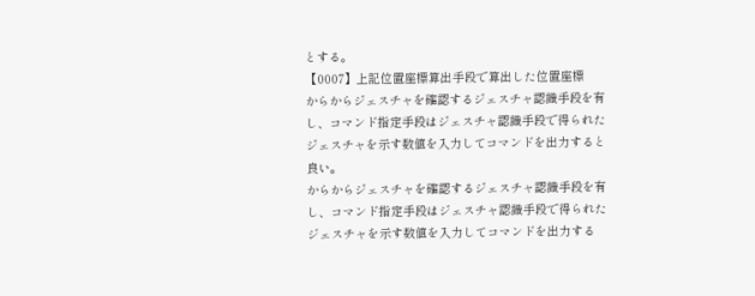とする。
【0007】上記位置座標算出手段で算出した位置座標
からからジェスチャを確認するジェスチャ認識手段を有
し、コマンド指定手段はジェスチャ認識手段で得られた
ジェスチャを示す数値を入力してコマンドを出力すると
良い。
からからジェスチャを確認するジェスチャ認識手段を有
し、コマンド指定手段はジェスチャ認識手段で得られた
ジェスチャを示す数値を入力してコマンドを出力する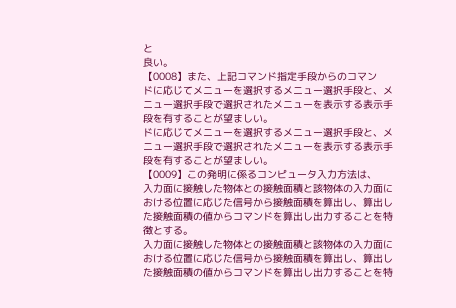と
良い。
【0008】また、上記コマンド指定手段からのコマン
ドに応じてメニューを選択するメニュー選択手段と、メ
ニュー選択手段で選択されたメニューを表示する表示手
段を有することが望ましい。
ドに応じてメニューを選択するメニュー選択手段と、メ
ニュー選択手段で選択されたメニューを表示する表示手
段を有することが望ましい。
【0009】この発明に係るコンピュータ入力方法は、
入力面に接触した物体との接触面積と該物体の入力面に
おける位置に応じた信号から接触面積を算出し、算出し
た接触面積の値からコマンドを算出し出力することを特
徴とする。
入力面に接触した物体との接触面積と該物体の入力面に
おける位置に応じた信号から接触面積を算出し、算出し
た接触面積の値からコマンドを算出し出力することを特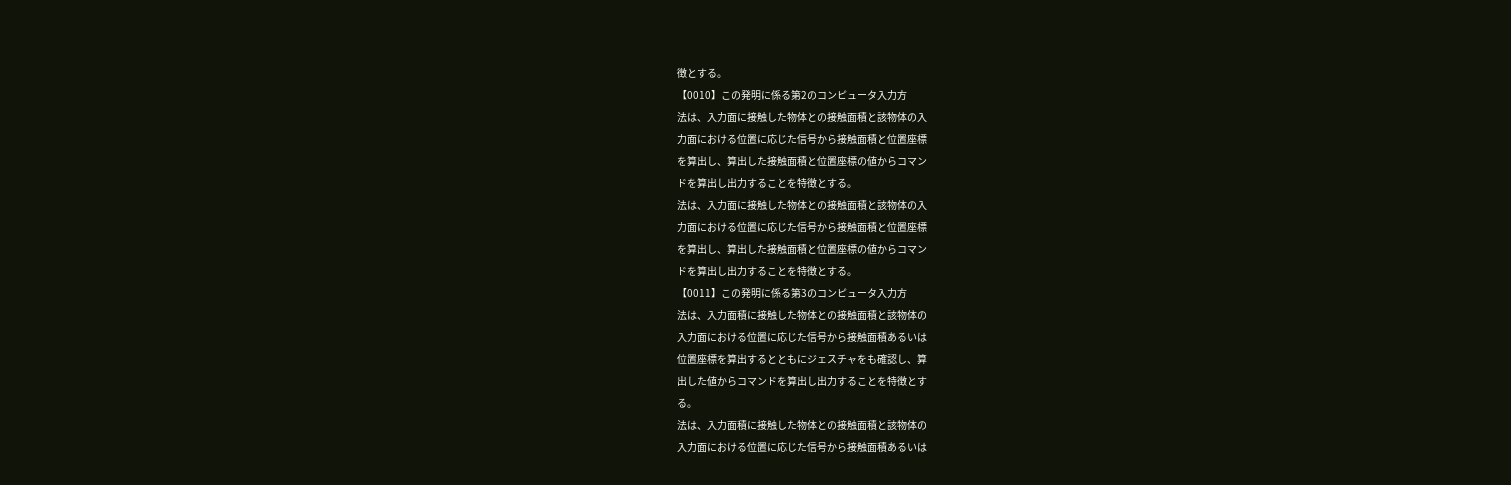徴とする。
【0010】この発明に係る第2のコンピュータ入力方
法は、入力面に接触した物体との接触面積と該物体の入
力面における位置に応じた信号から接触面積と位置座標
を算出し、算出した接触面積と位置座標の値からコマン
ドを算出し出力することを特徴とする。
法は、入力面に接触した物体との接触面積と該物体の入
力面における位置に応じた信号から接触面積と位置座標
を算出し、算出した接触面積と位置座標の値からコマン
ドを算出し出力することを特徴とする。
【0011】この発明に係る第3のコンピュータ入力方
法は、入力面積に接触した物体との接触面積と該物体の
入力面における位置に応じた信号から接触面積あるいは
位置座標を算出するとともにジェスチャをも確認し、算
出した値からコマンドを算出し出力することを特徴とす
る。
法は、入力面積に接触した物体との接触面積と該物体の
入力面における位置に応じた信号から接触面積あるいは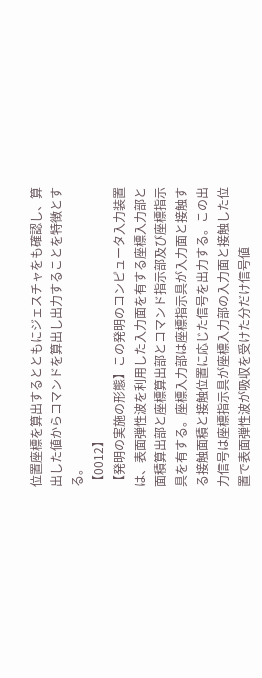位置座標を算出するとともにジェスチャをも確認し、算
出した値からコマンドを算出し出力することを特徴とす
る。
【0012】
【発明の実施の形態】この発明のコンピュータ入力装置
は、表面弾性波を利用した入力面を有する座標入力部と
面積算出部と座標算出部とコマンド指示部及び座標指示
具を有する。座標入力部は座標指示具が入力面と接触す
る接触面積と接触位置に応じた信号を出力する。この出
力信号は座標指示具が座標入力部の入力面と接触した位
置で表面弾性波が吸収を受けた分だけ信号値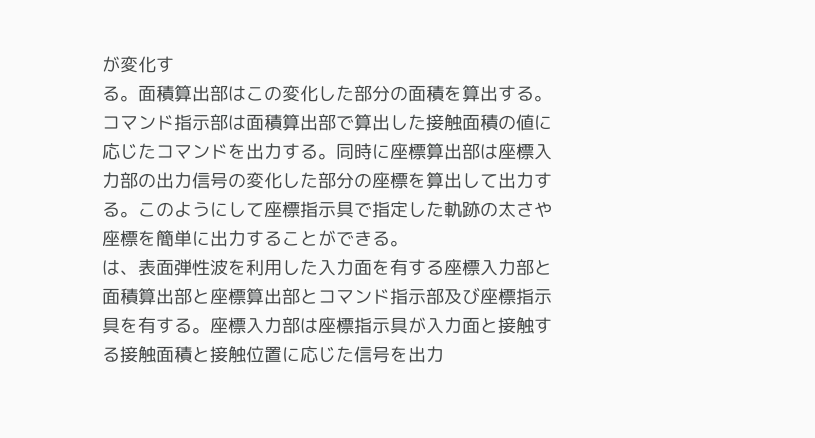が変化す
る。面積算出部はこの変化した部分の面積を算出する。
コマンド指示部は面積算出部で算出した接触面積の値に
応じたコマンドを出力する。同時に座標算出部は座標入
力部の出力信号の変化した部分の座標を算出して出力す
る。このようにして座標指示具で指定した軌跡の太さや
座標を簡単に出力することができる。
は、表面弾性波を利用した入力面を有する座標入力部と
面積算出部と座標算出部とコマンド指示部及び座標指示
具を有する。座標入力部は座標指示具が入力面と接触す
る接触面積と接触位置に応じた信号を出力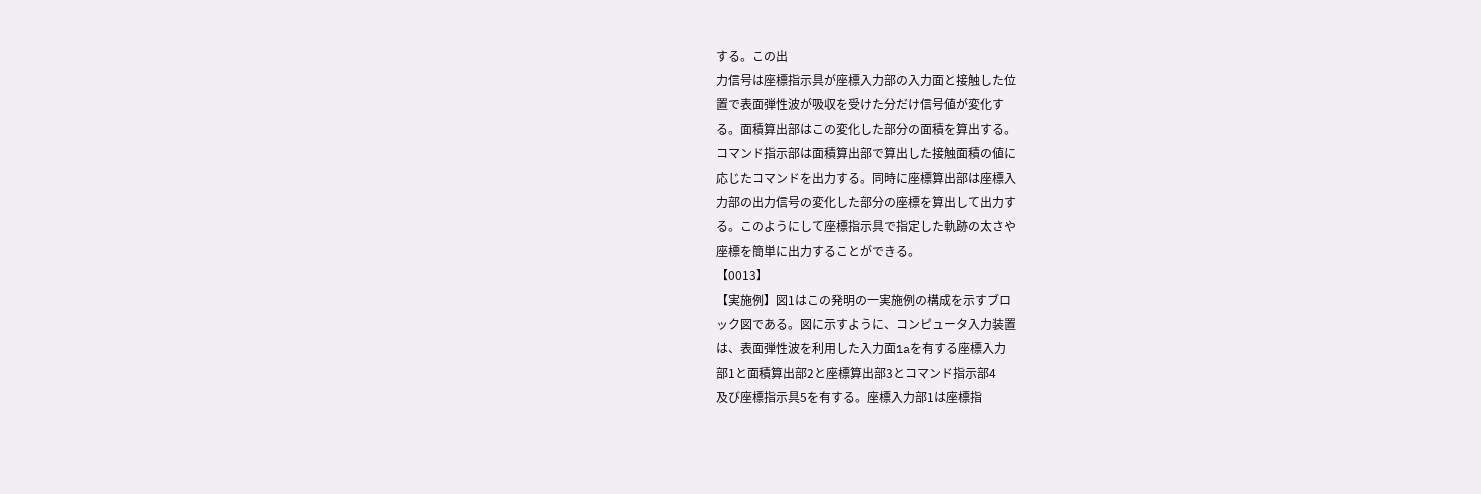する。この出
力信号は座標指示具が座標入力部の入力面と接触した位
置で表面弾性波が吸収を受けた分だけ信号値が変化す
る。面積算出部はこの変化した部分の面積を算出する。
コマンド指示部は面積算出部で算出した接触面積の値に
応じたコマンドを出力する。同時に座標算出部は座標入
力部の出力信号の変化した部分の座標を算出して出力す
る。このようにして座標指示具で指定した軌跡の太さや
座標を簡単に出力することができる。
【0013】
【実施例】図1はこの発明の一実施例の構成を示すブロ
ック図である。図に示すように、コンピュータ入力装置
は、表面弾性波を利用した入力面1aを有する座標入力
部1と面積算出部2と座標算出部3とコマンド指示部4
及び座標指示具5を有する。座標入力部1は座標指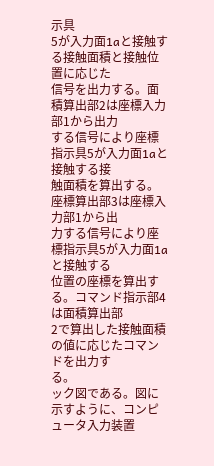示具
5が入力面1aと接触する接触面積と接触位置に応じた
信号を出力する。面積算出部2は座標入力部1から出力
する信号により座標指示具5が入力面1aと接触する接
触面積を算出する。座標算出部3は座標入力部1から出
力する信号により座標指示具5が入力面1aと接触する
位置の座標を算出する。コマンド指示部4は面積算出部
2で算出した接触面積の値に応じたコマンドを出力す
る。
ック図である。図に示すように、コンピュータ入力装置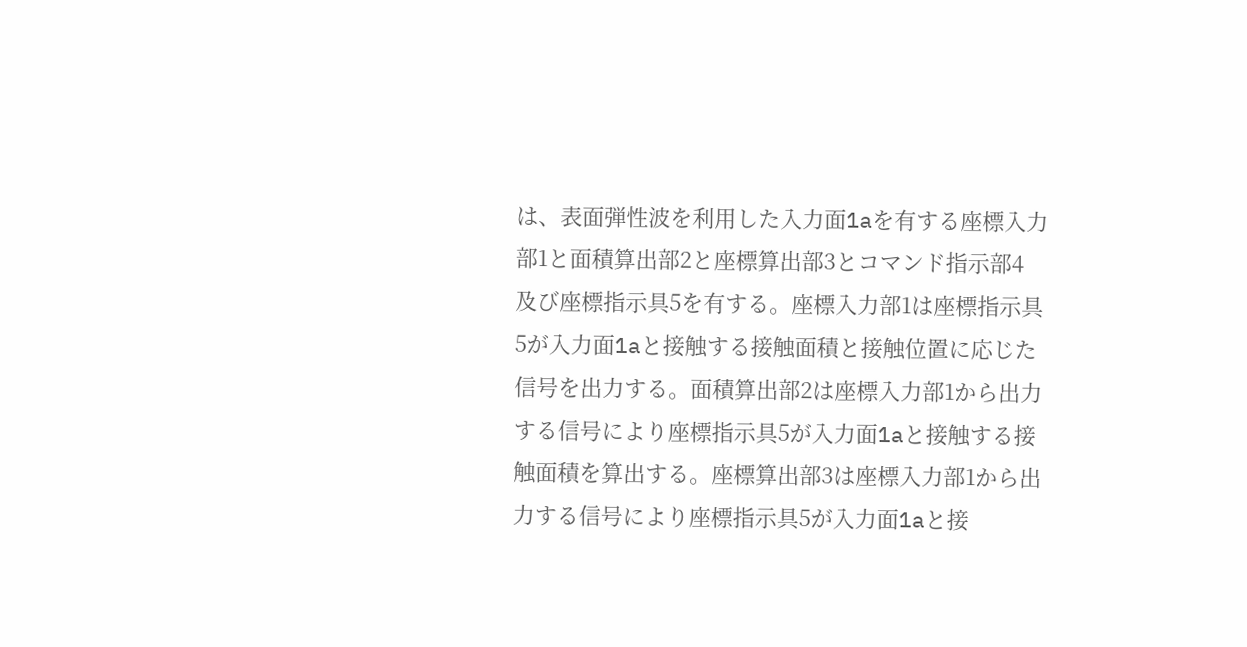は、表面弾性波を利用した入力面1aを有する座標入力
部1と面積算出部2と座標算出部3とコマンド指示部4
及び座標指示具5を有する。座標入力部1は座標指示具
5が入力面1aと接触する接触面積と接触位置に応じた
信号を出力する。面積算出部2は座標入力部1から出力
する信号により座標指示具5が入力面1aと接触する接
触面積を算出する。座標算出部3は座標入力部1から出
力する信号により座標指示具5が入力面1aと接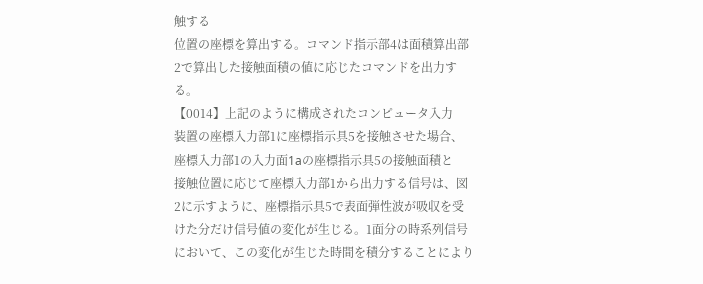触する
位置の座標を算出する。コマンド指示部4は面積算出部
2で算出した接触面積の値に応じたコマンドを出力す
る。
【0014】上記のように構成されたコンピュータ入力
装置の座標入力部1に座標指示具5を接触させた場合、
座標入力部1の入力面1aの座標指示具5の接触面積と
接触位置に応じて座標入力部1から出力する信号は、図
2に示すように、座標指示具5で表面弾性波が吸収を受
けた分だけ信号値の変化が生じる。1面分の時系列信号
において、この変化が生じた時間を積分することにより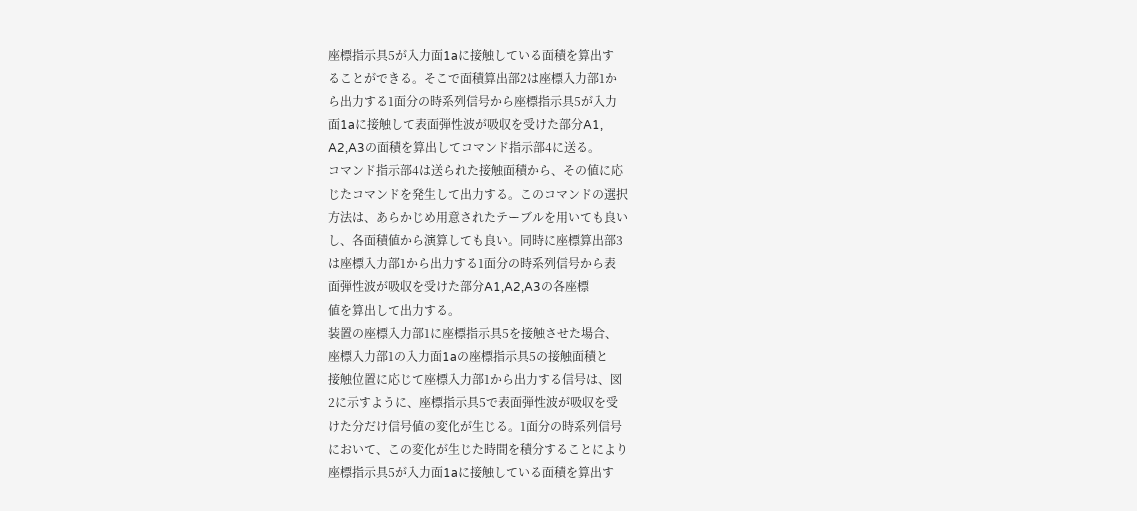座標指示具5が入力面1aに接触している面積を算出す
ることができる。そこで面積算出部2は座標入力部1か
ら出力する1面分の時系列信号から座標指示具5が入力
面1aに接触して表面弾性波が吸収を受けた部分A1,
A2,A3の面積を算出してコマンド指示部4に送る。
コマンド指示部4は送られた接触面積から、その値に応
じたコマンドを発生して出力する。このコマンドの選択
方法は、あらかじめ用意されたテーブルを用いても良い
し、各面積値から演算しても良い。同時に座標算出部3
は座標入力部1から出力する1面分の時系列信号から表
面弾性波が吸収を受けた部分A1,A2,A3の各座標
値を算出して出力する。
装置の座標入力部1に座標指示具5を接触させた場合、
座標入力部1の入力面1aの座標指示具5の接触面積と
接触位置に応じて座標入力部1から出力する信号は、図
2に示すように、座標指示具5で表面弾性波が吸収を受
けた分だけ信号値の変化が生じる。1面分の時系列信号
において、この変化が生じた時間を積分することにより
座標指示具5が入力面1aに接触している面積を算出す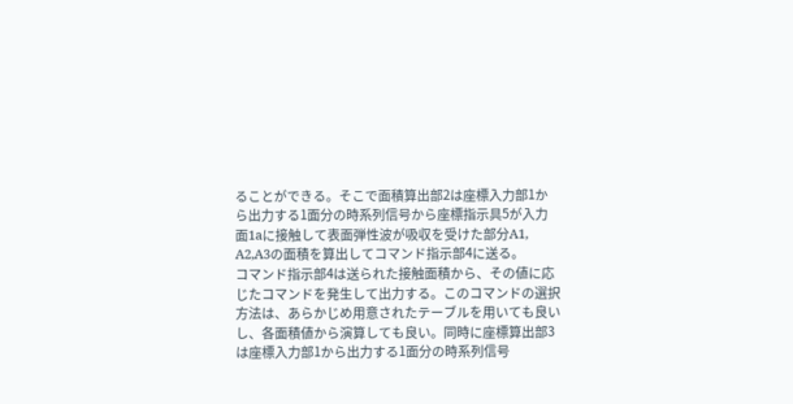ることができる。そこで面積算出部2は座標入力部1か
ら出力する1面分の時系列信号から座標指示具5が入力
面1aに接触して表面弾性波が吸収を受けた部分A1,
A2,A3の面積を算出してコマンド指示部4に送る。
コマンド指示部4は送られた接触面積から、その値に応
じたコマンドを発生して出力する。このコマンドの選択
方法は、あらかじめ用意されたテーブルを用いても良い
し、各面積値から演算しても良い。同時に座標算出部3
は座標入力部1から出力する1面分の時系列信号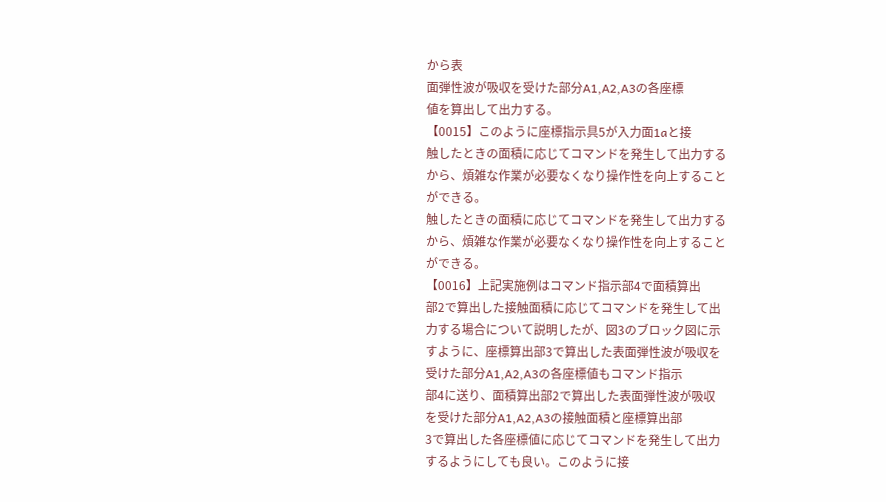から表
面弾性波が吸収を受けた部分A1,A2,A3の各座標
値を算出して出力する。
【0015】このように座標指示具5が入力面1aと接
触したときの面積に応じてコマンドを発生して出力する
から、煩雑な作業が必要なくなり操作性を向上すること
ができる。
触したときの面積に応じてコマンドを発生して出力する
から、煩雑な作業が必要なくなり操作性を向上すること
ができる。
【0016】上記実施例はコマンド指示部4で面積算出
部2で算出した接触面積に応じてコマンドを発生して出
力する場合について説明したが、図3のブロック図に示
すように、座標算出部3で算出した表面弾性波が吸収を
受けた部分A1,A2,A3の各座標値もコマンド指示
部4に送り、面積算出部2で算出した表面弾性波が吸収
を受けた部分A1,A2,A3の接触面積と座標算出部
3で算出した各座標値に応じてコマンドを発生して出力
するようにしても良い。このように接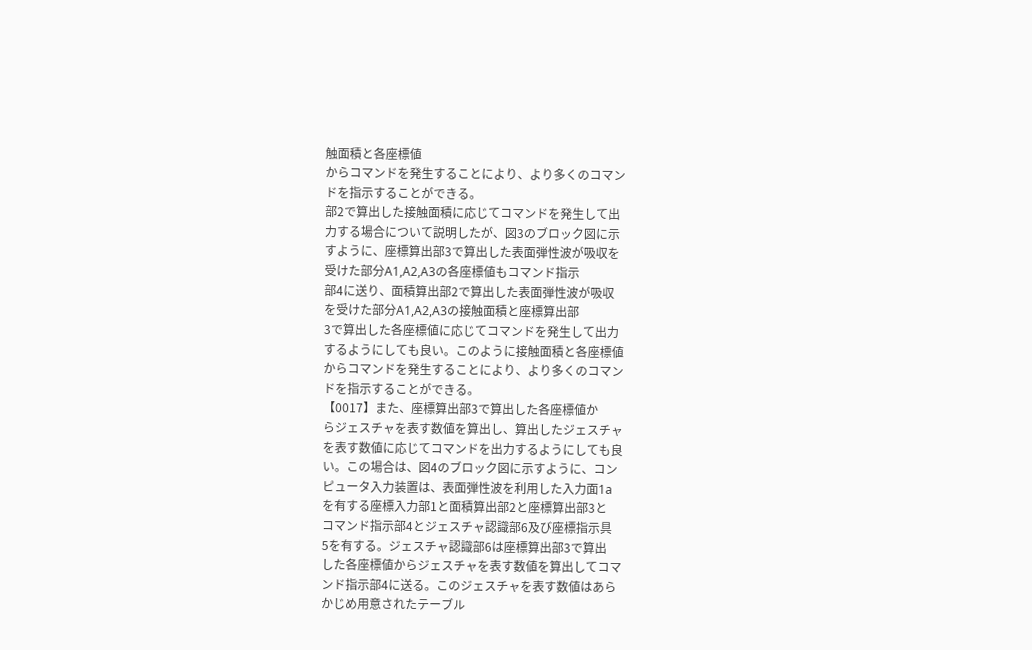触面積と各座標値
からコマンドを発生することにより、より多くのコマン
ドを指示することができる。
部2で算出した接触面積に応じてコマンドを発生して出
力する場合について説明したが、図3のブロック図に示
すように、座標算出部3で算出した表面弾性波が吸収を
受けた部分A1,A2,A3の各座標値もコマンド指示
部4に送り、面積算出部2で算出した表面弾性波が吸収
を受けた部分A1,A2,A3の接触面積と座標算出部
3で算出した各座標値に応じてコマンドを発生して出力
するようにしても良い。このように接触面積と各座標値
からコマンドを発生することにより、より多くのコマン
ドを指示することができる。
【0017】また、座標算出部3で算出した各座標値か
らジェスチャを表す数値を算出し、算出したジェスチャ
を表す数値に応じてコマンドを出力するようにしても良
い。この場合は、図4のブロック図に示すように、コン
ピュータ入力装置は、表面弾性波を利用した入力面1a
を有する座標入力部1と面積算出部2と座標算出部3と
コマンド指示部4とジェスチャ認識部6及び座標指示具
5を有する。ジェスチャ認識部6は座標算出部3で算出
した各座標値からジェスチャを表す数値を算出してコマ
ンド指示部4に送る。このジェスチャを表す数値はあら
かじめ用意されたテーブル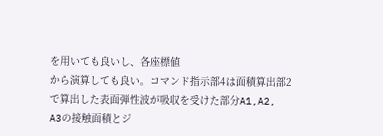を用いても良いし、各座標値
から演算しても良い。コマンド指示部4は面積算出部2
で算出した表面弾性波が吸収を受けた部分A1,A2,
A3の接触面積とジ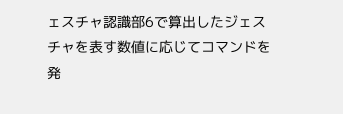ェスチャ認識部6で算出したジェス
チャを表す数値に応じてコマンドを発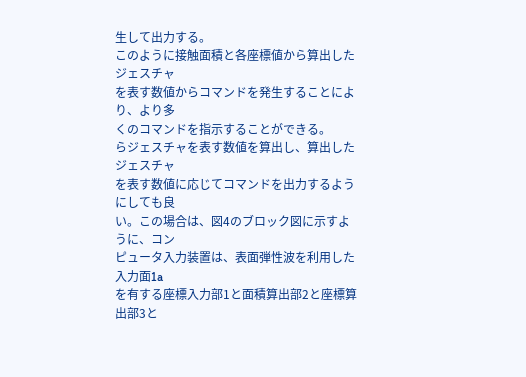生して出力する。
このように接触面積と各座標値から算出したジェスチャ
を表す数値からコマンドを発生することにより、より多
くのコマンドを指示することができる。
らジェスチャを表す数値を算出し、算出したジェスチャ
を表す数値に応じてコマンドを出力するようにしても良
い。この場合は、図4のブロック図に示すように、コン
ピュータ入力装置は、表面弾性波を利用した入力面1a
を有する座標入力部1と面積算出部2と座標算出部3と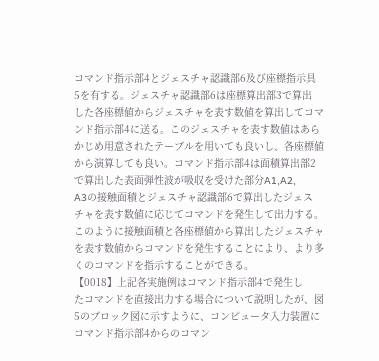コマンド指示部4とジェスチャ認識部6及び座標指示具
5を有する。ジェスチャ認識部6は座標算出部3で算出
した各座標値からジェスチャを表す数値を算出してコマ
ンド指示部4に送る。このジェスチャを表す数値はあら
かじめ用意されたテーブルを用いても良いし、各座標値
から演算しても良い。コマンド指示部4は面積算出部2
で算出した表面弾性波が吸収を受けた部分A1,A2,
A3の接触面積とジェスチャ認識部6で算出したジェス
チャを表す数値に応じてコマンドを発生して出力する。
このように接触面積と各座標値から算出したジェスチャ
を表す数値からコマンドを発生することにより、より多
くのコマンドを指示することができる。
【0018】上記各実施例はコマンド指示部4で発生し
たコマンドを直接出力する場合について説明したが、図
5のブロック図に示すように、コンピュータ入力装置に
コマンド指示部4からのコマン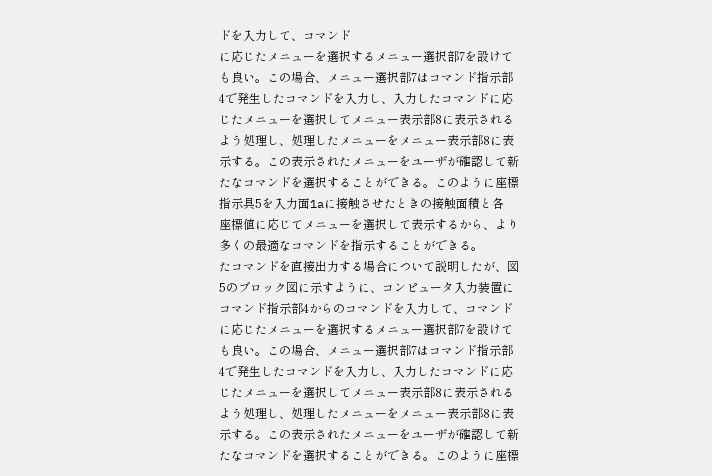ドを入力して、コマンド
に応じたメニューを選択するメニュー選択部7を設けて
も良い。この場合、メニュー選択部7はコマンド指示部
4で発生したコマンドを入力し、入力したコマンドに応
じたメニューを選択してメニュー表示部8に表示される
よう処理し、処理したメニューをメニュー表示部8に表
示する。この表示されたメニューをユーザが確認して新
たなコマンドを選択することができる。このように座標
指示具5を入力面1aに接触させたときの接触面積と各
座標値に応じてメニューを選択して表示するから、より
多くの最適なコマンドを指示することができる。
たコマンドを直接出力する場合について説明したが、図
5のブロック図に示すように、コンピュータ入力装置に
コマンド指示部4からのコマンドを入力して、コマンド
に応じたメニューを選択するメニュー選択部7を設けて
も良い。この場合、メニュー選択部7はコマンド指示部
4で発生したコマンドを入力し、入力したコマンドに応
じたメニューを選択してメニュー表示部8に表示される
よう処理し、処理したメニューをメニュー表示部8に表
示する。この表示されたメニューをユーザが確認して新
たなコマンドを選択することができる。このように座標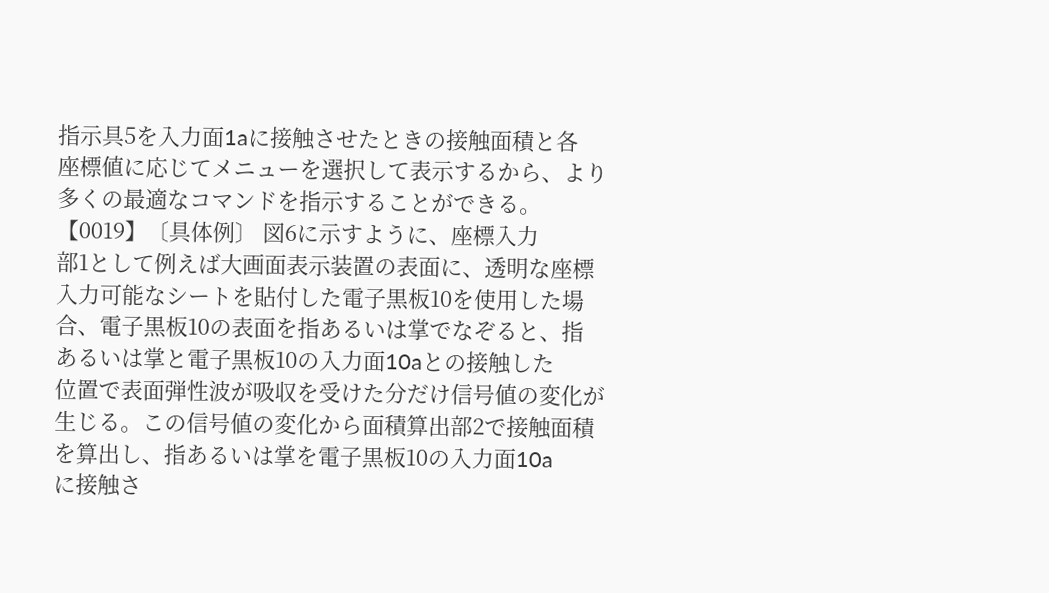指示具5を入力面1aに接触させたときの接触面積と各
座標値に応じてメニューを選択して表示するから、より
多くの最適なコマンドを指示することができる。
【0019】〔具体例〕 図6に示すように、座標入力
部1として例えば大画面表示装置の表面に、透明な座標
入力可能なシートを貼付した電子黒板10を使用した場
合、電子黒板10の表面を指あるいは掌でなぞると、指
あるいは掌と電子黒板10の入力面10aとの接触した
位置で表面弾性波が吸収を受けた分だけ信号値の変化が
生じる。この信号値の変化から面積算出部2で接触面積
を算出し、指あるいは掌を電子黒板10の入力面10a
に接触さ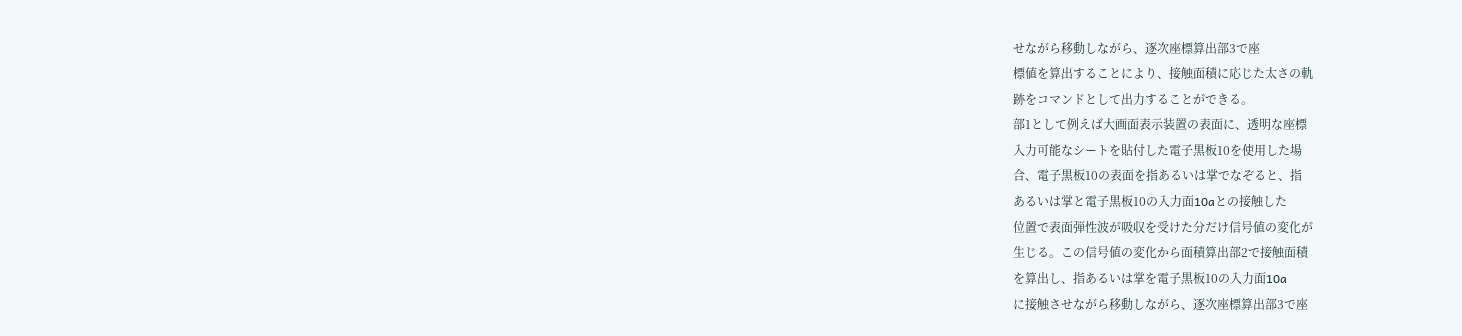せながら移動しながら、逐次座標算出部3で座
標値を算出することにより、接触面積に応じた太さの軌
跡をコマンドとして出力することができる。
部1として例えば大画面表示装置の表面に、透明な座標
入力可能なシートを貼付した電子黒板10を使用した場
合、電子黒板10の表面を指あるいは掌でなぞると、指
あるいは掌と電子黒板10の入力面10aとの接触した
位置で表面弾性波が吸収を受けた分だけ信号値の変化が
生じる。この信号値の変化から面積算出部2で接触面積
を算出し、指あるいは掌を電子黒板10の入力面10a
に接触させながら移動しながら、逐次座標算出部3で座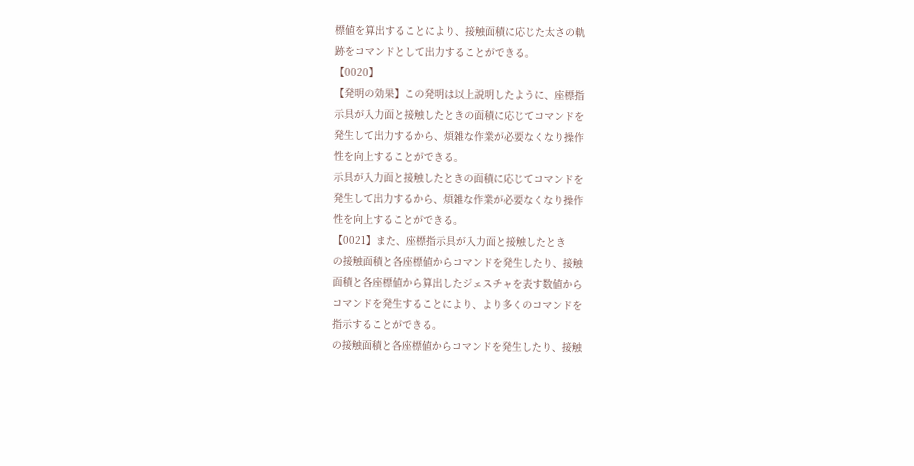標値を算出することにより、接触面積に応じた太さの軌
跡をコマンドとして出力することができる。
【0020】
【発明の効果】この発明は以上説明したように、座標指
示具が入力面と接触したときの面積に応じてコマンドを
発生して出力するから、煩雑な作業が必要なくなり操作
性を向上することができる。
示具が入力面と接触したときの面積に応じてコマンドを
発生して出力するから、煩雑な作業が必要なくなり操作
性を向上することができる。
【0021】また、座標指示具が入力面と接触したとき
の接触面積と各座標値からコマンドを発生したり、接触
面積と各座標値から算出したジェスチャを表す数値から
コマンドを発生することにより、より多くのコマンドを
指示することができる。
の接触面積と各座標値からコマンドを発生したり、接触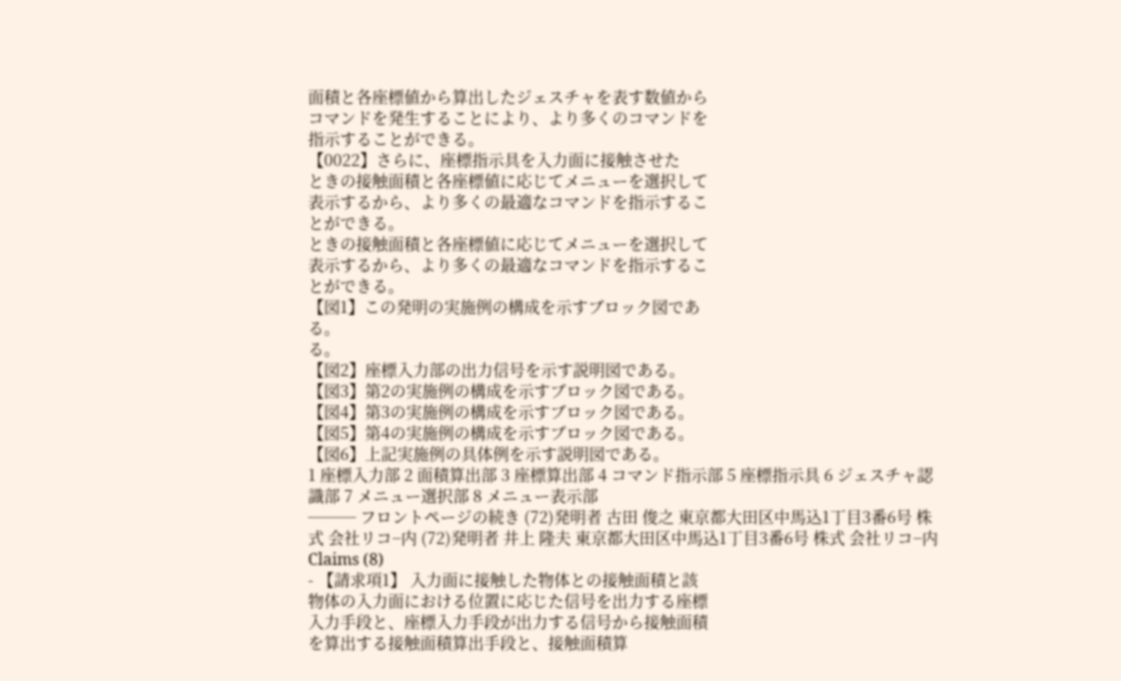面積と各座標値から算出したジェスチャを表す数値から
コマンドを発生することにより、より多くのコマンドを
指示することができる。
【0022】さらに、座標指示具を入力面に接触させた
ときの接触面積と各座標値に応じてメニューを選択して
表示するから、より多くの最適なコマンドを指示するこ
とができる。
ときの接触面積と各座標値に応じてメニューを選択して
表示するから、より多くの最適なコマンドを指示するこ
とができる。
【図1】この発明の実施例の構成を示すブロック図であ
る。
る。
【図2】座標入力部の出力信号を示す説明図である。
【図3】第2の実施例の構成を示すブロック図である。
【図4】第3の実施例の構成を示すブロック図である。
【図5】第4の実施例の構成を示すブロック図である。
【図6】上記実施例の具体例を示す説明図である。
1 座標入力部 2 面積算出部 3 座標算出部 4 コマンド指示部 5 座標指示具 6 ジェスチャ認識部 7 メニュー選択部 8 メニュー表示部
─── フロントページの続き (72)発明者 古田 俊之 東京都大田区中馬込1丁目3番6号 株式 会社リコ−内 (72)発明者 井上 隆夫 東京都大田区中馬込1丁目3番6号 株式 会社リコ−内
Claims (8)
- 【請求項1】 入力面に接触した物体との接触面積と該
物体の入力面における位置に応じた信号を出力する座標
入力手段と、座標入力手段が出力する信号から接触面積
を算出する接触面積算出手段と、接触面積算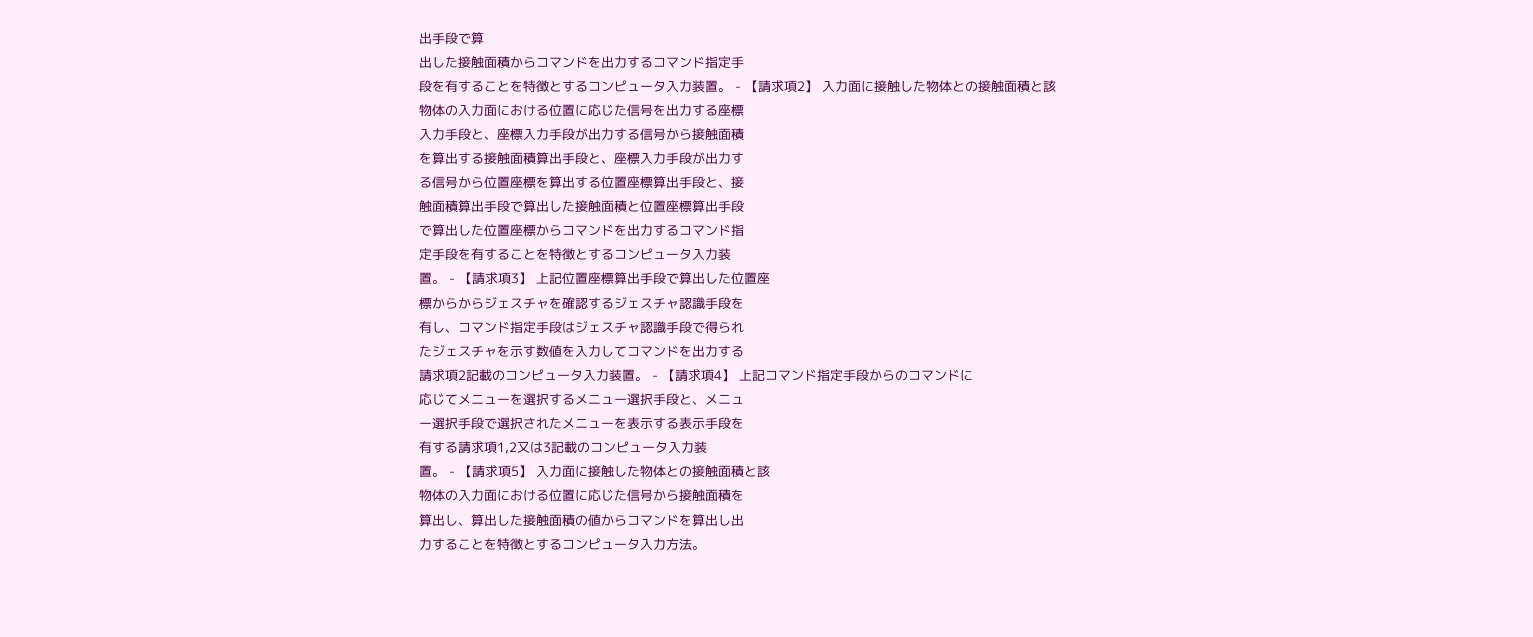出手段で算
出した接触面積からコマンドを出力するコマンド指定手
段を有することを特徴とするコンピュータ入力装置。 - 【請求項2】 入力面に接触した物体との接触面積と該
物体の入力面における位置に応じた信号を出力する座標
入力手段と、座標入力手段が出力する信号から接触面積
を算出する接触面積算出手段と、座標入力手段が出力す
る信号から位置座標を算出する位置座標算出手段と、接
触面積算出手段で算出した接触面積と位置座標算出手段
で算出した位置座標からコマンドを出力するコマンド指
定手段を有することを特徴とするコンピュータ入力装
置。 - 【請求項3】 上記位置座標算出手段で算出した位置座
標からからジェスチャを確認するジェスチャ認識手段を
有し、コマンド指定手段はジェスチャ認識手段で得られ
たジェスチャを示す数値を入力してコマンドを出力する
請求項2記載のコンピュータ入力装置。 - 【請求項4】 上記コマンド指定手段からのコマンドに
応じてメニューを選択するメニュー選択手段と、メニュ
ー選択手段で選択されたメニューを表示する表示手段を
有する請求項1,2又は3記載のコンピュータ入力装
置。 - 【請求項5】 入力面に接触した物体との接触面積と該
物体の入力面における位置に応じた信号から接触面積を
算出し、算出した接触面積の値からコマンドを算出し出
力することを特徴とするコンピュータ入力方法。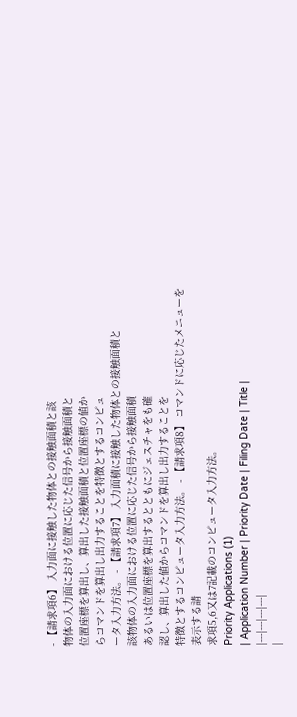- 【請求項6】 入力面に接触した物体との接触面積と該
物体の入力面における位置に応じた信号から接触面積と
位置座標を算出し、算出した接触面積と位置座標の値か
らコマンドを算出し出力することを特徴とするコンピュ
ータ入力方法。 - 【請求項7】 入力面積に接触した物体との接触面積と
該物体の入力面における位置に応じた信号から接触面積
あるいは位置座標を算出するとともにジェスチャをも確
認し、算出した値からコマンドを算出し出力することを
特徴とするコンピュータ入力方法。 - 【請求項8】 コマンドに応じたメニューを表示する請
求項5,6又は7記載のコンピュータ入力方法。
Priority Applications (1)
| Application Number | Priority Date | Filing Date | Title |
|---|---|---|---|
|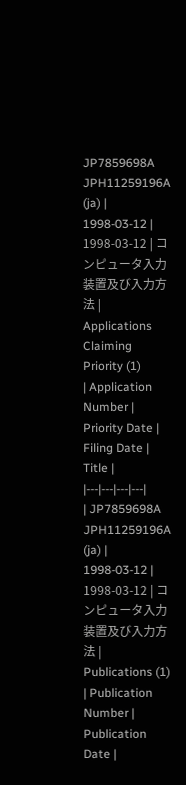JP7859698A JPH11259196A (ja) | 1998-03-12 | 1998-03-12 | コンピュータ入力装置及び入力方法 |
Applications Claiming Priority (1)
| Application Number | Priority Date | Filing Date | Title |
|---|---|---|---|
| JP7859698A JPH11259196A (ja) | 1998-03-12 | 1998-03-12 | コンピュータ入力装置及び入力方法 |
Publications (1)
| Publication Number | Publication Date |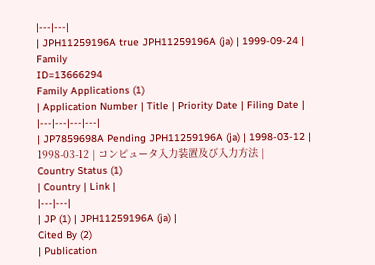|---|---|
| JPH11259196A true JPH11259196A (ja) | 1999-09-24 |
Family
ID=13666294
Family Applications (1)
| Application Number | Title | Priority Date | Filing Date |
|---|---|---|---|
| JP7859698A Pending JPH11259196A (ja) | 1998-03-12 | 1998-03-12 | コンピュータ入力装置及び入力方法 |
Country Status (1)
| Country | Link |
|---|---|
| JP (1) | JPH11259196A (ja) |
Cited By (2)
| Publication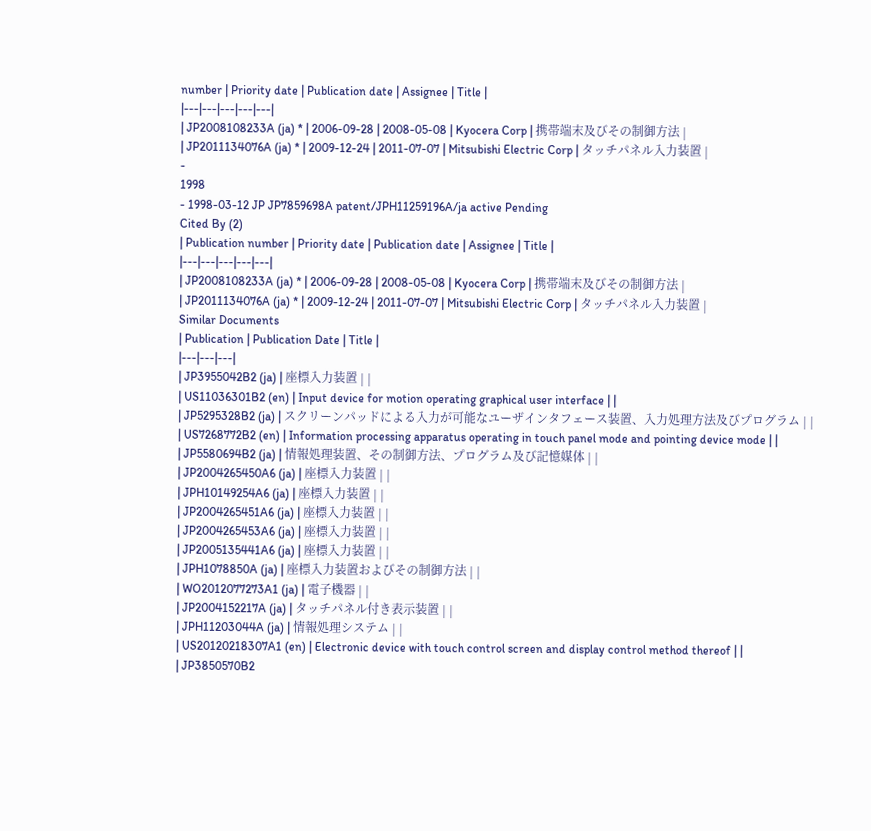number | Priority date | Publication date | Assignee | Title |
|---|---|---|---|---|
| JP2008108233A (ja) * | 2006-09-28 | 2008-05-08 | Kyocera Corp | 携帯端末及びその制御方法 |
| JP2011134076A (ja) * | 2009-12-24 | 2011-07-07 | Mitsubishi Electric Corp | タッチパネル入力装置 |
-
1998
- 1998-03-12 JP JP7859698A patent/JPH11259196A/ja active Pending
Cited By (2)
| Publication number | Priority date | Publication date | Assignee | Title |
|---|---|---|---|---|
| JP2008108233A (ja) * | 2006-09-28 | 2008-05-08 | Kyocera Corp | 携帯端末及びその制御方法 |
| JP2011134076A (ja) * | 2009-12-24 | 2011-07-07 | Mitsubishi Electric Corp | タッチパネル入力装置 |
Similar Documents
| Publication | Publication Date | Title |
|---|---|---|
| JP3955042B2 (ja) | 座標入力装置 | |
| US11036301B2 (en) | Input device for motion operating graphical user interface | |
| JP5295328B2 (ja) | スクリーンパッドによる入力が可能なユーザインタフェース装置、入力処理方法及びプログラム | |
| US7268772B2 (en) | Information processing apparatus operating in touch panel mode and pointing device mode | |
| JP5580694B2 (ja) | 情報処理装置、その制御方法、プログラム及び記憶媒体 | |
| JP2004265450A6 (ja) | 座標入力装置 | |
| JPH10149254A6 (ja) | 座標入力装置 | |
| JP2004265451A6 (ja) | 座標入力装置 | |
| JP2004265453A6 (ja) | 座標入力装置 | |
| JP2005135441A6 (ja) | 座標入力装置 | |
| JPH1078850A (ja) | 座標入力装置およびその制御方法 | |
| WO2012077273A1 (ja) | 電子機器 | |
| JP2004152217A (ja) | タッチパネル付き表示装置 | |
| JPH11203044A (ja) | 情報処理システム | |
| US20120218307A1 (en) | Electronic device with touch control screen and display control method thereof | |
| JP3850570B2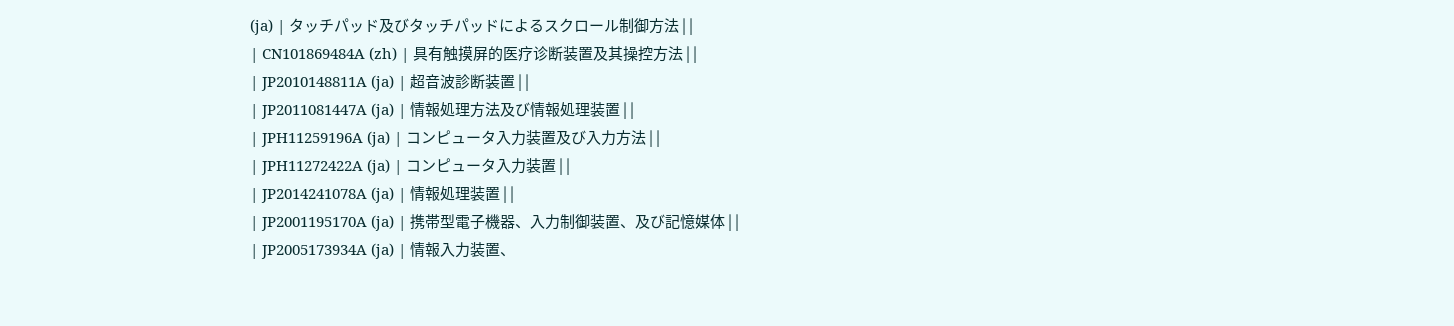(ja) | タッチパッド及びタッチパッドによるスクロール制御方法 | |
| CN101869484A (zh) | 具有触摸屏的医疗诊断装置及其操控方法 | |
| JP2010148811A (ja) | 超音波診断装置 | |
| JP2011081447A (ja) | 情報処理方法及び情報処理装置 | |
| JPH11259196A (ja) | コンピュータ入力装置及び入力方法 | |
| JPH11272422A (ja) | コンピュータ入力装置 | |
| JP2014241078A (ja) | 情報処理装置 | |
| JP2001195170A (ja) | 携帯型電子機器、入力制御装置、及び記憶媒体 | |
| JP2005173934A (ja) | 情報入力装置、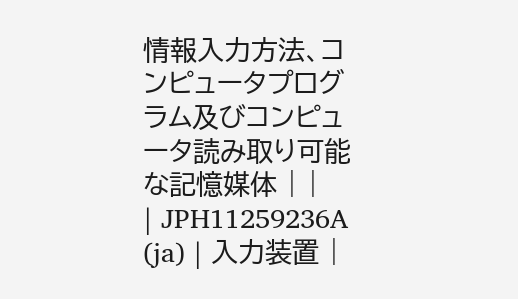情報入力方法、コンピュータプログラム及びコンピュータ読み取り可能な記憶媒体 | |
| JPH11259236A (ja) | 入力装置 |